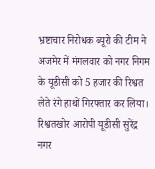भ्रष्टाचार निरोधक ब्यूरो की टीम ने अजमेर में मंगलवार को नगर निगम के यूडीसी को 5 हजार की रिश्वत लेते रंगे हाथों गिरफ्तार कर लिया। रिश्वतखोर आरोपी यूडीसी सुरेंद्र नगर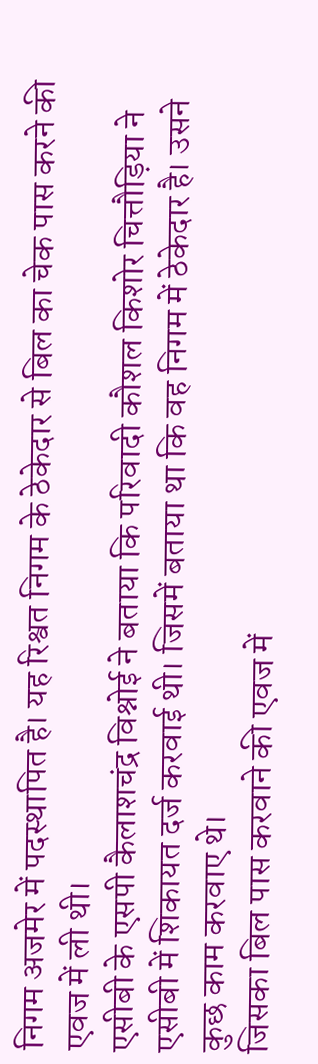निगम अजमेर में पदस्थापित है। यह रिश्वत निगम के ठेकेदार से बिल का चेक पास करने की एवज में ली थी।
एसीबी के एसपी कैलाशचंद्र विश्नोई ने बताया कि परिवादी कौशल किशोर चित्तौड़िया ने एसीबी में शिकायत दर्ज करवाई थी। जिसमें बताया था कि वह निगम में ठेकेदार है। उसने कुछ काम करवाए थे।
जिसका बिल पास करवाने की एवज में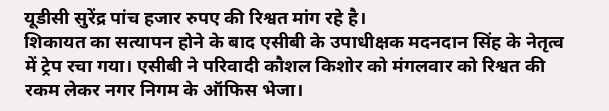यूडीसी सुरेंद्र पांच हजार रुपए की रिश्वत मांग रहे है।
शिकायत का सत्यापन होने के बाद एसीबी के उपाधीक्षक मदनदान सिंह के नेतृत्व में ट्रेप रचा गया। एसीबी ने परिवादी कौशल किशोर को मंगलवार को रिश्वत की रकम लेकर नगर निगम के ऑफिस भेजा।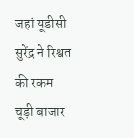जहां यूडीसी सुरेंद्र ने रिश्वत की रकम चूड़ी बाजार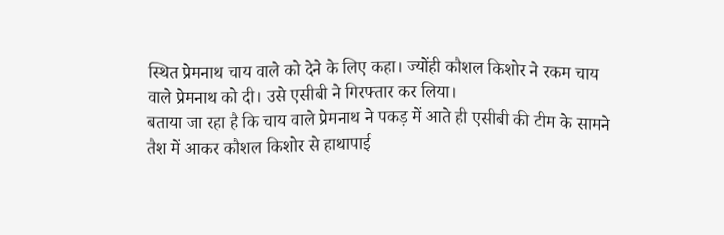स्थित प्रेमनाथ चाय वाले को देने के लिए कहा। ज्योंही कौशल किशोर ने रकम चाय वाले प्रेमनाथ को दी। उसे एसीबी ने गिरफ्तार कर लिया।
बताया जा रहा है कि चाय वाले प्रेमनाथ ने पकड़ में आते ही एसीबी की टीम के सामने तैश में आकर कौशल किशोर से हाथापाई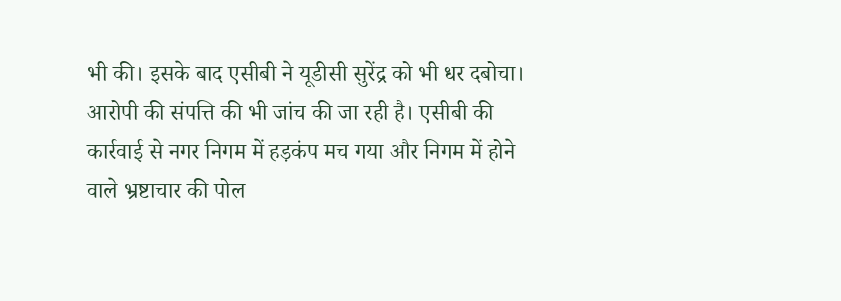भी की। इसके बाद एसीबी ने यूडीसी सुरेंद्र को भी धर दबोचा। आरोपी की संपत्ति की भी जांच की जा रही है। एसीबी की कार्रवाई से नगर निगम में हड़कंप मच गया और निगम में होने वाले भ्रष्टाचार की पोल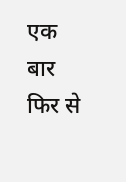एक बार फिर से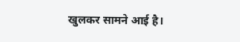खुलकर सामने आई है।